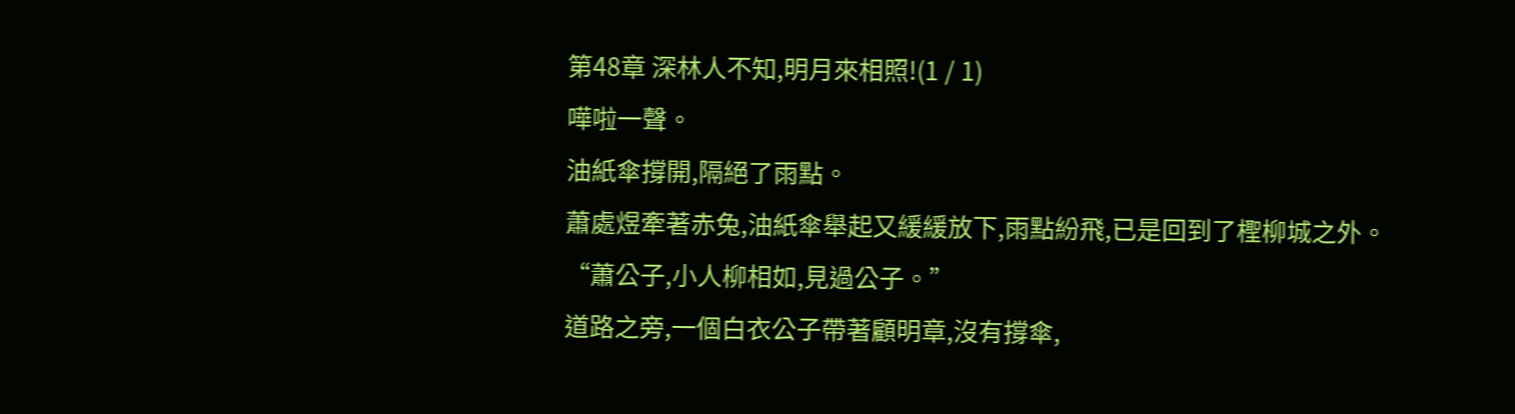第48章 深林人不知,明月來相照!(1 / 1)
嘩啦一聲。
油紙傘撐開,隔絕了雨點。
蕭處煜牽著赤兔,油紙傘舉起又緩緩放下,雨點紛飛,已是回到了檉柳城之外。
“蕭公子,小人柳相如,見過公子。”
道路之旁,一個白衣公子帶著顧明章,沒有撐傘,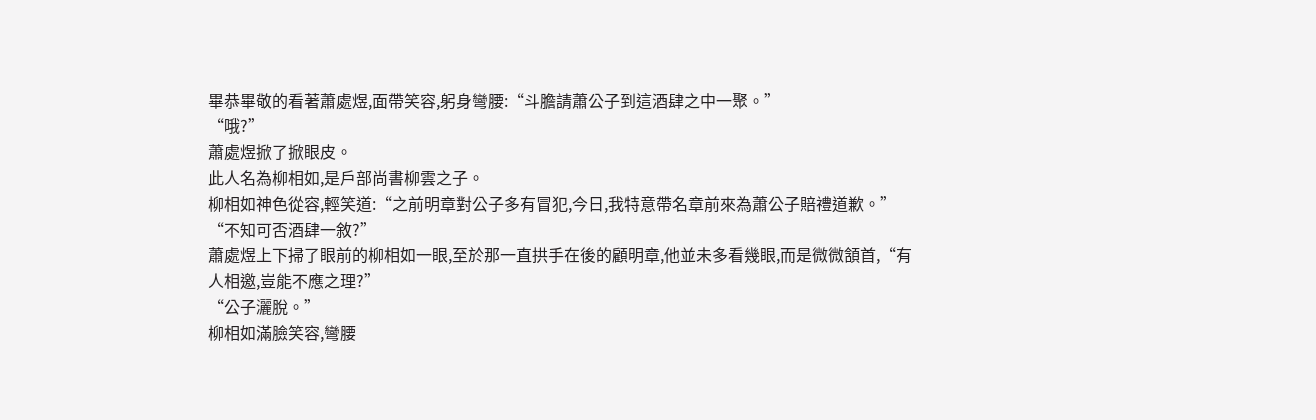畢恭畢敬的看著蕭處煜,面帶笑容,躬身彎腰:“斗膽請蕭公子到這酒肆之中一聚。”
“哦?”
蕭處煜掀了掀眼皮。
此人名為柳相如,是戶部尚書柳雲之子。
柳相如神色從容,輕笑道:“之前明章對公子多有冒犯,今日,我特意帶名章前來為蕭公子賠禮道歉。”
“不知可否酒肆一敘?”
蕭處煜上下掃了眼前的柳相如一眼,至於那一直拱手在後的顧明章,他並未多看幾眼,而是微微頷首,“有人相邀,豈能不應之理?”
“公子灑脫。”
柳相如滿臉笑容,彎腰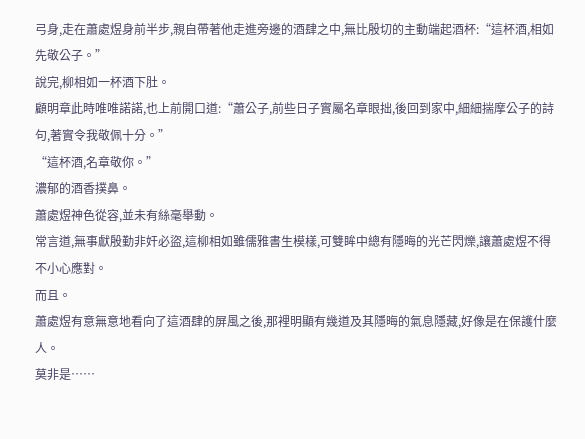弓身,走在蕭處煜身前半步,親自帶著他走進旁邊的酒肆之中,無比殷切的主動端起酒杯:“這杯酒,相如先敬公子。”
說完,柳相如一杯酒下肚。
顧明章此時唯唯諾諾,也上前開口道:“蕭公子,前些日子實屬名章眼拙,後回到家中,細細揣摩公子的詩句,著實令我敬佩十分。”
“這杯酒,名章敬你。”
濃郁的酒香撲鼻。
蕭處煜神色從容,並未有絲毫舉動。
常言道,無事獻殷勤非奸必盜,這柳相如雖儒雅書生模樣,可雙眸中總有隱晦的光芒閃爍,讓蕭處煜不得不小心應對。
而且。
蕭處煜有意無意地看向了這酒肆的屏風之後,那裡明顯有幾道及其隱晦的氣息隱藏,好像是在保護什麼人。
莫非是……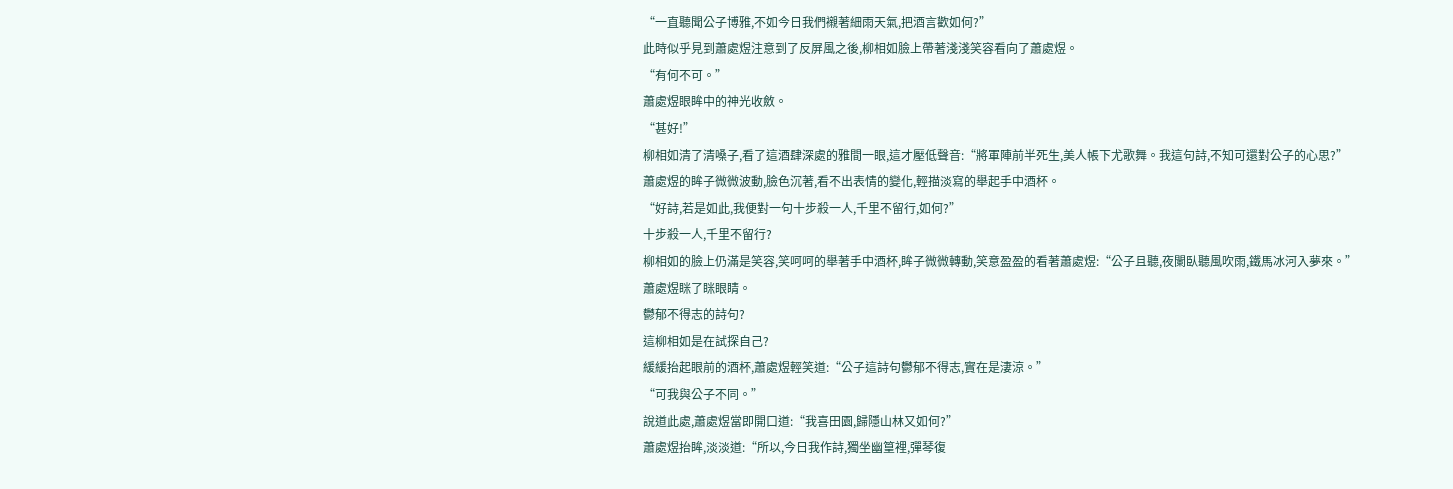“一直聽聞公子博雅,不如今日我們襯著細雨天氣,把酒言歡如何?”
此時似乎見到蕭處煜注意到了反屏風之後,柳相如臉上帶著淺淺笑容看向了蕭處煜。
“有何不可。”
蕭處煜眼眸中的神光收斂。
“甚好!”
柳相如清了清嗓子,看了這酒肆深處的雅間一眼,這才壓低聲音:“將軍陣前半死生,美人帳下尤歌舞。我這句詩,不知可還對公子的心思?”
蕭處煜的眸子微微波動,臉色沉著,看不出表情的變化,輕描淡寫的舉起手中酒杯。
“好詩,若是如此,我便對一句十步殺一人,千里不留行,如何?”
十步殺一人,千里不留行?
柳相如的臉上仍滿是笑容,笑呵呵的舉著手中酒杯,眸子微微轉動,笑意盈盈的看著蕭處煜:“公子且聽,夜闌臥聽風吹雨,鐵馬冰河入夢來。”
蕭處煜眯了眯眼睛。
鬱郁不得志的詩句?
這柳相如是在試探自己?
緩緩抬起眼前的酒杯,蕭處煜輕笑道:“公子這詩句鬱郁不得志,實在是淒涼。”
“可我與公子不同。”
說道此處,蕭處煜當即開口道:“我喜田園,歸隱山林又如何?”
蕭處煜抬眸,淡淡道:“所以,今日我作詩,獨坐幽篁裡,彈琴復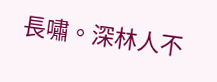長嘯。深林人不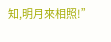知,明月來相照!”